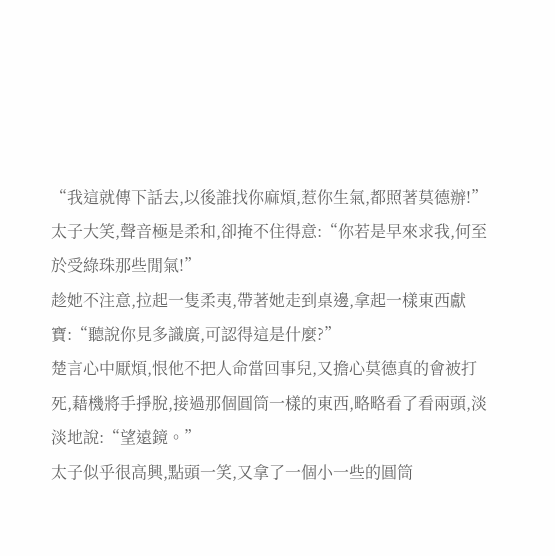“我這就傳下話去,以後誰找你麻煩,惹你生氣,都照著莫德辦!” 太子大笑,聲音極是柔和,卻掩不住得意:“你若是早來求我,何至於受綠珠那些閒氣!”
趁她不注意,拉起一隻柔夷,帶著她走到桌邊,拿起一樣東西獻寶:“聽說你見多識廣,可認得這是什麼?”
楚言心中厭煩,恨他不把人命當回事兒,又擔心莫德真的會被打死,藉機將手掙脫,接過那個圓筒一樣的東西,略略看了看兩頭,淡淡地說:“望遠鏡。”
太子似乎很高興,點頭一笑,又拿了一個小一些的圓筒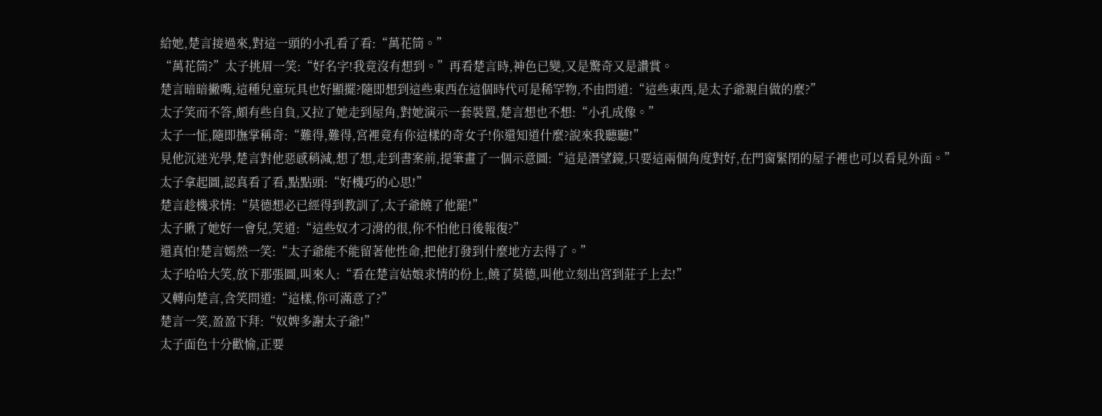給她,楚言接過來,對這一頭的小孔看了看:“萬花筒。”
“萬花筒?”太子挑眉一笑:“好名字!我竟沒有想到。”再看楚言時,神色已變,又是驚奇又是讚賞。
楚言暗暗撇嘴,這種兒童玩具也好顯擺?隨即想到這些東西在這個時代可是稀罕物,不由問道:“這些東西,是太子爺親自做的麼?”
太子笑而不答,頗有些自負,又拉了她走到屋角,對她演示一套裝置,楚言想也不想:“小孔成像。”
太子一怔,隨即撫掌稱奇:“難得,難得,宮裡竟有你這樣的奇女子!你還知道什麼?說來我聽聽!”
見他沉迷光學,楚言對他惡感稍減,想了想,走到書案前,提筆畫了一個示意圖:“這是潛望鏡,只要這兩個角度對好,在門窗緊閉的屋子裡也可以看見外面。”
太子拿起圖,認真看了看,點點頭:“好機巧的心思!”
楚言趁機求情:“莫德想必已經得到教訓了,太子爺饒了他罷!”
太子瞅了她好一會兒,笑道:“這些奴才刁滑的很,你不怕他日後報復?”
還真怕!楚言嫣然一笑:“太子爺能不能留著他性命,把他打發到什麼地方去得了。”
太子哈哈大笑,放下那張圖,叫來人:“看在楚言姑娘求情的份上,饒了莫德,叫他立刻出宮到莊子上去!”
又轉向楚言,含笑問道:“這樣,你可滿意了?”
楚言一笑,盈盈下拜:“奴婢多謝太子爺!”
太子面色十分歡愉,正要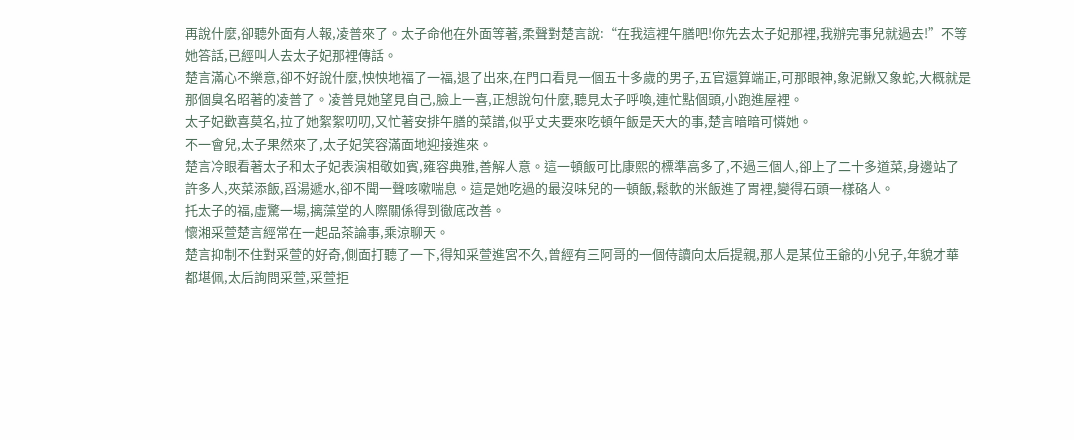再說什麼,卻聽外面有人報,凌普來了。太子命他在外面等著,柔聲對楚言說:“在我這裡午膳吧!你先去太子妃那裡,我辦完事兒就過去!”不等她答話,已經叫人去太子妃那裡傳話。
楚言滿心不樂意,卻不好說什麼,怏怏地福了一福,退了出來,在門口看見一個五十多歲的男子,五官還算端正,可那眼神,象泥鰍又象蛇,大概就是那個臭名昭著的凌普了。凌普見她望見自己,臉上一喜,正想說句什麼,聽見太子呼喚,連忙點個頭,小跑進屋裡。
太子妃歡喜莫名,拉了她絮絮叨叨,又忙著安排午膳的菜譜,似乎丈夫要來吃頓午飯是天大的事,楚言暗暗可憐她。
不一會兒,太子果然來了,太子妃笑容滿面地迎接進來。
楚言冷眼看著太子和太子妃表演相敬如賓,雍容典雅,善解人意。這一頓飯可比康熙的標準高多了,不過三個人,卻上了二十多道菜,身邊站了許多人,夾菜添飯,舀湯遞水,卻不聞一聲咳嗽喘息。這是她吃過的最沒味兒的一頓飯,鬆軟的米飯進了胃裡,變得石頭一樣硌人。
托太子的福,虛驚一場,摛藻堂的人際關係得到徹底改善。
懷湘采萱楚言經常在一起品茶論事,乘涼聊天。
楚言抑制不住對采萱的好奇,側面打聽了一下,得知采萱進宮不久,曾經有三阿哥的一個侍讀向太后提親,那人是某位王爺的小兒子,年貌才華都堪佩,太后詢問采萱,采萱拒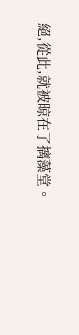絕,從此,就被晾在了摛藻堂。